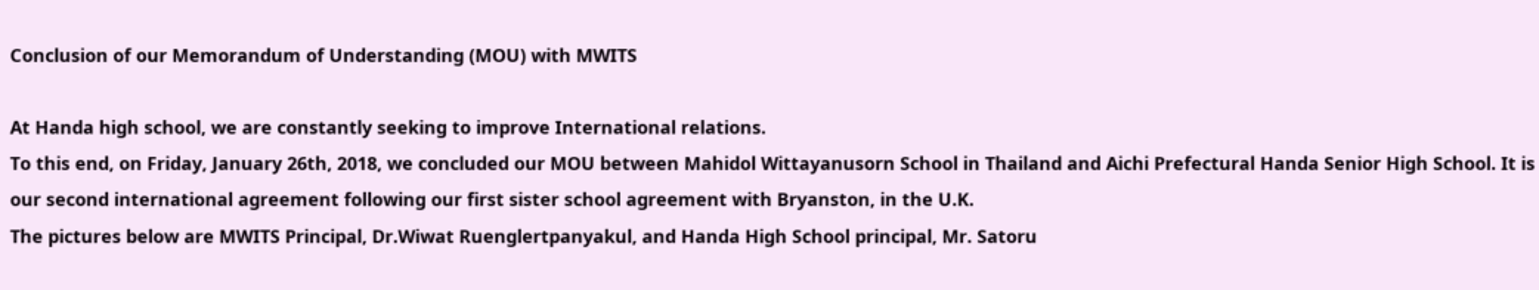Conclusion of our Memorandum of Understanding (MOU) with MWITS

At Handa high school, we are constantly seeking to improve International relations.
To this end, on Friday, January 26th, 2018, we concluded our MOU between Mahidol Wittayanusorn School in Thailand and Aichi Prefectural Handa Senior High School. It is our second international agreement following our first sister school agreement with Bryanston, in the U.K.
The pictures below are MWITS Principal, Dr.Wiwat Ruenglertpanyakul, and Handa High School principal, Mr. Satoru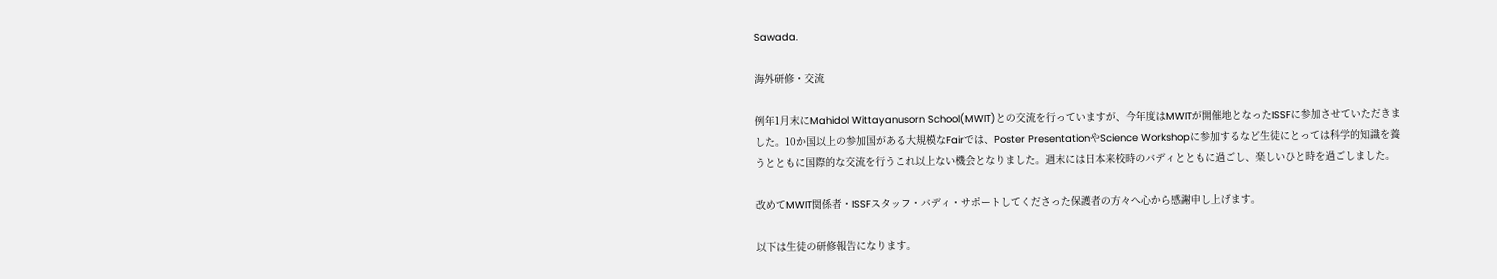Sawada.

海外研修・交流

例年1月末にMahidol Wittayanusorn School(MWIT)との交流を行っていますが、今年度はMWITが開催地となったISSFに参加させていただきました。10か国以上の参加国がある大規模なFairでは、Poster PresentationやScience Workshopに参加するなど生徒にとっては科学的知識を養うとともに国際的な交流を行うこれ以上ない機会となりました。週末には日本来校時のバディとともに過ごし、楽しいひと時を過ごしました。

改めてMWIT関係者・ISSFスタッフ・バディ・サポートしてくださった保護者の方々へ心から感謝申し上げます。

以下は生徒の研修報告になります。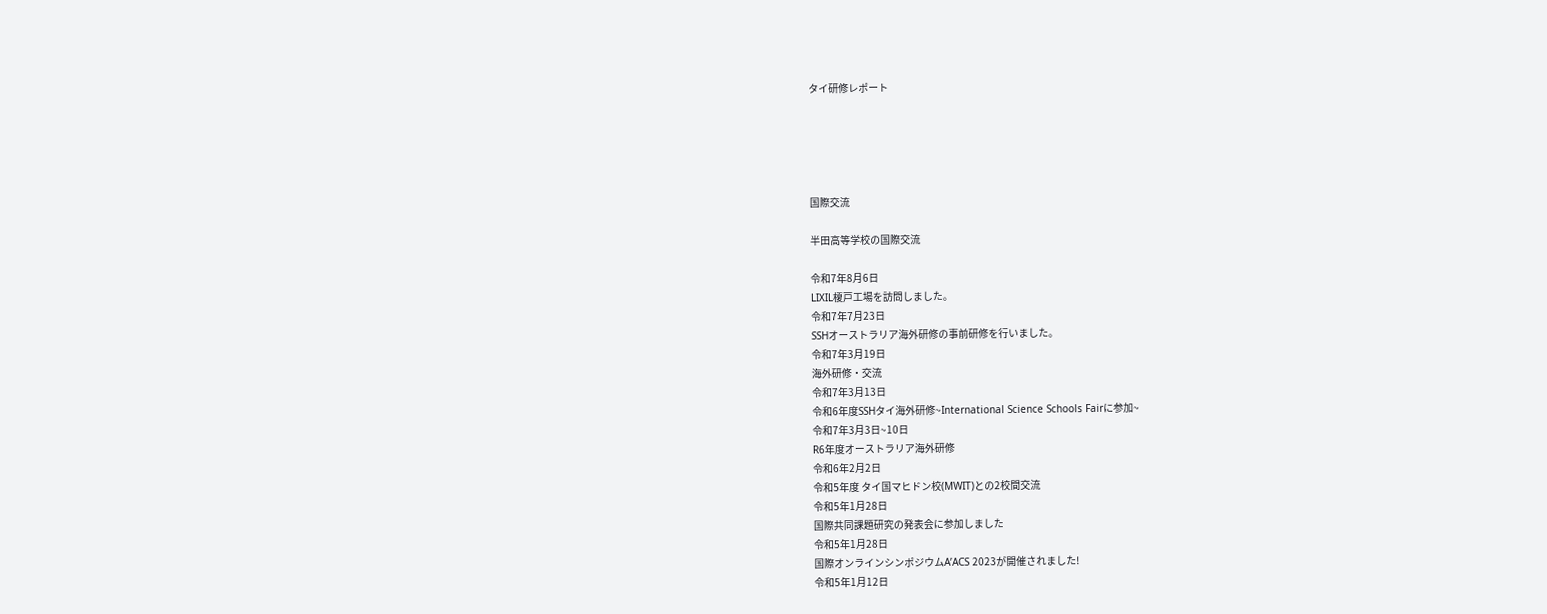タイ研修レポート





国際交流

半田高等学校の国際交流

令和7年8月6日
LIXIL榎戸工場を訪問しました。
令和7年7月23日
SSHオーストラリア海外研修の事前研修を行いました。
令和7年3月19日
海外研修・交流
令和7年3月13日
令和6年度SSHタイ海外研修~International Science Schools Fairに参加~
令和7年3月3日~10日
R6年度オーストラリア海外研修
令和6年2月2日
令和5年度 タイ国マヒドン校(MWIT)との2校間交流
令和5年1月28日
国際共同課題研究の発表会に参加しました
令和5年1月28日
国際オンラインシンポジウムA’ACS 2023が開催されました!
令和5年1月12日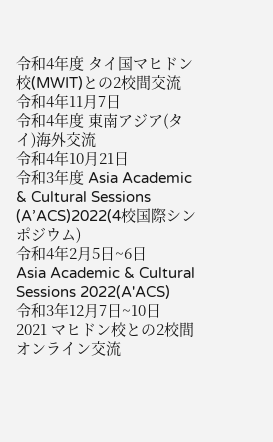令和4年度 タイ国マヒドン校(MWIT)との2校間交流
令和4年11月7日
令和4年度 東南アジア(タイ)海外交流
令和4年10月21日
令和3年度 Asia Academic & Cultural Sessions (A’ACS)2022(4校国際シンポジウム)
令和4年2月5日~6日
Asia Academic & Cultural Sessions 2022(A'ACS)
令和3年12月7日~10日
2021 マヒドン校との2校間オンライン交流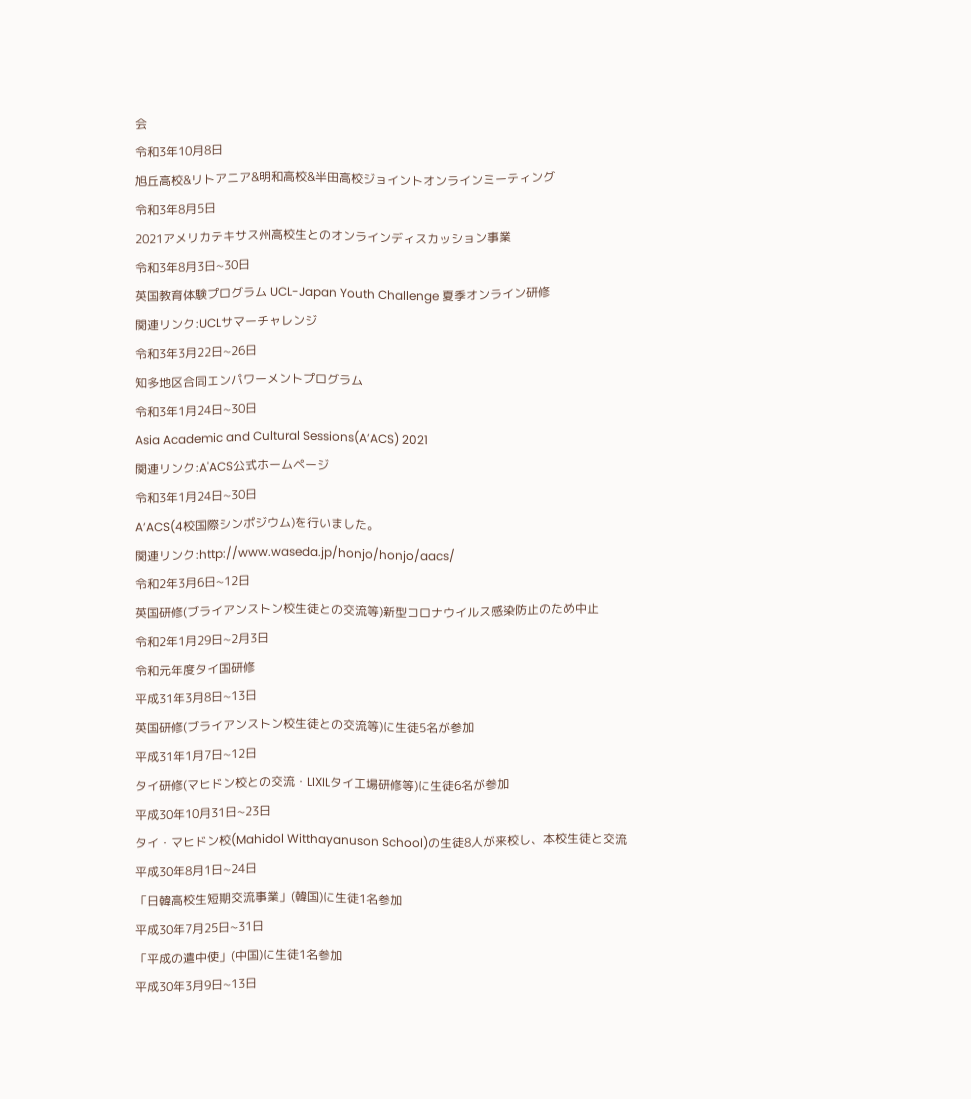会
令和3年10月8日
旭丘高校&リトアニア&明和高校&半田高校ジョイントオンラインミーティング
令和3年8月5日
2021アメリカテキサス州高校生とのオンラインディスカッション事業
令和3年8月3日~30日
英国教育体験プログラム UCL-Japan Youth Challenge 夏季オンライン研修
関連リンク:UCLサマーチャレンジ
令和3年3月22日~26日
知多地区合同エンパワーメントプログラム
令和3年1月24日~30日
Asia Academic and Cultural Sessions(A’ACS) 2021
関連リンク:A'ACS公式ホームページ
令和3年1月24日~30日
A’ACS(4校国際シンポジウム)を行いました。
関連リンク:http://www.waseda.jp/honjo/honjo/aacs/
令和2年3月6日~12日
英国研修(ブライアンストン校生徒との交流等)新型コロナウイルス感染防止のため中止
令和2年1月29日~2月3日
令和元年度タイ国研修
平成31年3月8日~13日
英国研修(ブライアンストン校生徒との交流等)に生徒5名が参加
平成31年1月7日~12日
タイ研修(マヒドン校との交流・LIXILタイ工場研修等)に生徒6名が参加
平成30年10月31日~23日
タイ・マヒドン校(Mahidol Witthayanuson School)の生徒8人が来校し、本校生徒と交流
平成30年8月1日~24日
「日韓高校生短期交流事業」(韓国)に生徒1名参加
平成30年7月25日~31日
「平成の遣中使」(中国)に生徒1名参加
平成30年3月9日~13日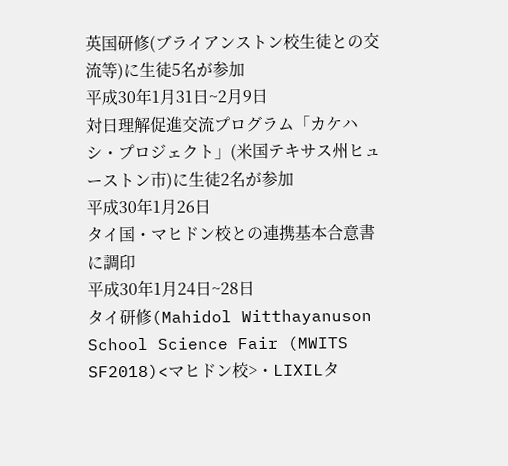英国研修(ブライアンストン校生徒との交流等)に生徒5名が参加
平成30年1月31日~2月9日
対日理解促進交流プログラム「カケハシ・プロジェクト」(米国テキサス州ヒューストン市)に生徒2名が参加
平成30年1月26日
タイ国・マヒドン校との連携基本合意書に調印
平成30年1月24日~28日
タイ研修(Mahidol Witthayanuson School Science Fair (MWITS SF2018)<マヒドン校>・LIXILタ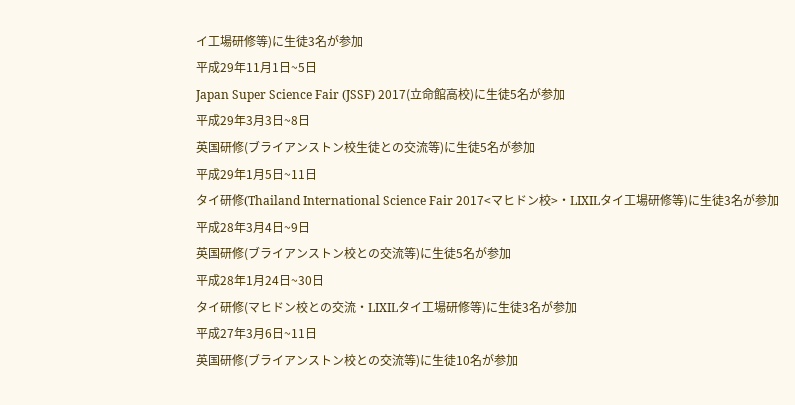イ工場研修等)に生徒3名が参加
平成29年11月1日~5日
Japan Super Science Fair (JSSF) 2017(立命館高校)に生徒5名が参加
平成29年3月3日~8日
英国研修(ブライアンストン校生徒との交流等)に生徒5名が参加
平成29年1月5日~11日
タイ研修(Thailand International Science Fair 2017<マヒドン校>・LIXILタイ工場研修等)に生徒3名が参加
平成28年3月4日~9日
英国研修(ブライアンストン校との交流等)に生徒5名が参加
平成28年1月24日~30日
タイ研修(マヒドン校との交流・LIXILタイ工場研修等)に生徒3名が参加
平成27年3月6日~11日
英国研修(ブライアンストン校との交流等)に生徒10名が参加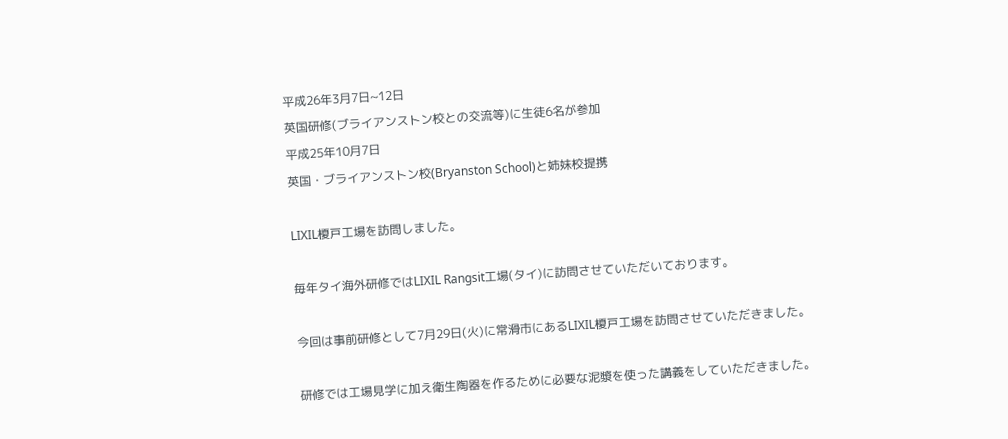平成26年3月7日~12日
英国研修(ブライアンストン校との交流等)に生徒6名が参加
平成25年10月7日
英国・ブライアンストン校(Bryanston School)と姉妹校提携

LIXIL榎戸工場を訪問しました。

毎年タイ海外研修ではLIXIL Rangsit工場(タイ)に訪問させていただいております。

今回は事前研修として7月29日(火)に常滑市にあるLIXIL榎戸工場を訪問させていただきました。

研修では工場見学に加え衛生陶器を作るために必要な泥漿を使った講義をしていただきました。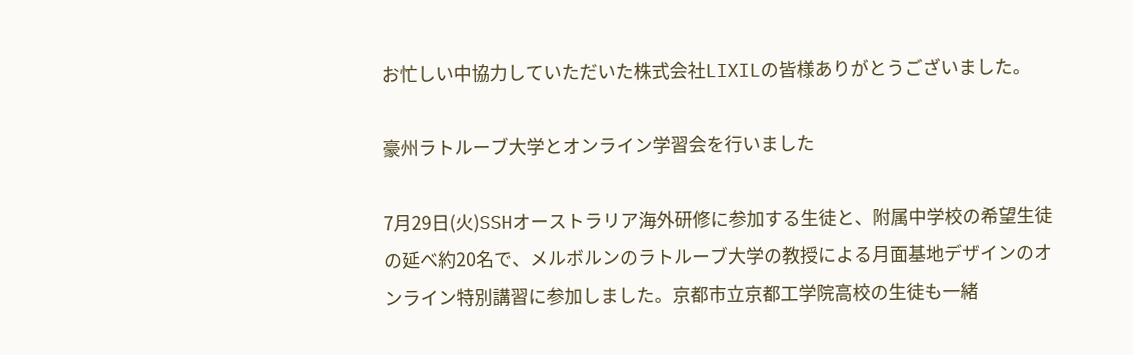お忙しい中協力していただいた株式会社LIXILの皆様ありがとうございました。

豪州ラトルーブ大学とオンライン学習会を行いました

7月29日(火)SSHオーストラリア海外研修に参加する生徒と、附属中学校の希望生徒の延べ約20名で、メルボルンのラトルーブ大学の教授による月面基地デザインのオンライン特別講習に参加しました。京都市立京都工学院高校の生徒も一緒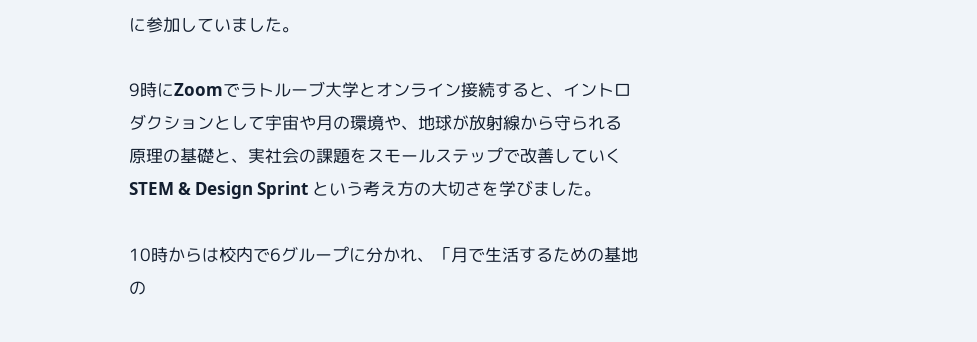に参加していました。

9時にZoomでラトルーブ大学とオンライン接続すると、イントロダクションとして宇宙や月の環境や、地球が放射線から守られる原理の基礎と、実社会の課題をスモールステップで改善していくSTEM & Design Sprint という考え方の大切さを学びました。

10時からは校内で6グループに分かれ、「月で生活するための基地の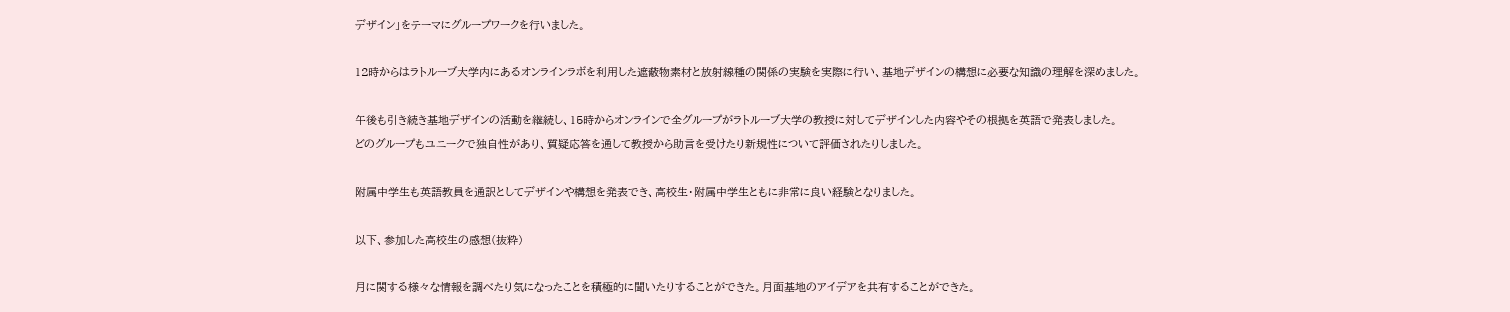デザイン」をテーマにグループワークを行いました。

12時からはラトルーブ大学内にあるオンラインラボを利用した遮蔽物素材と放射線種の関係の実験を実際に行い、基地デザインの構想に必要な知識の理解を深めました。

午後も引き続き基地デザインの活動を継続し、15時からオンラインで全グループがラトルーブ大学の教授に対してデザインした内容やその根拠を英語で発表しました。
どのグループもユニークで独自性があり、質疑応答を通して教授から助言を受けたり新規性について評価されたりしました。

附属中学生も英語教員を通訳としてデザインや構想を発表でき、高校生・附属中学生ともに非常に良い経験となりました。

以下、参加した高校生の感想(抜粋)

月に関する様々な情報を調べたり気になったことを積極的に聞いたりすることができた。月面基地のアイデアを共有することができた。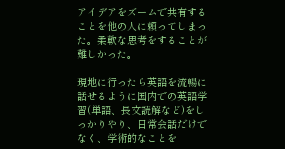アイデアをズームで共有することを他の人に頼ってしまった。柔軟な思考をすることが難しかった。

現地に行ったら英語を流暢に話せるように国内での英語学習(単語、長文読解など)をしっかりやり、日常会話だけでなく、学術的なことを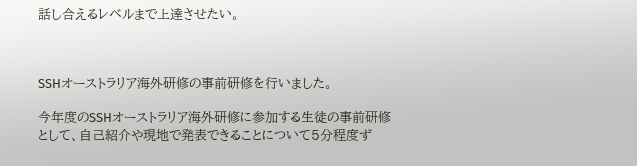話し合えるレベルまで上達させたい。



SSHオーストラリア海外研修の事前研修を行いました。

今年度のSSHオーストラリア海外研修に参加する生徒の事前研修として、自己紹介や現地で発表できることについて5分程度ず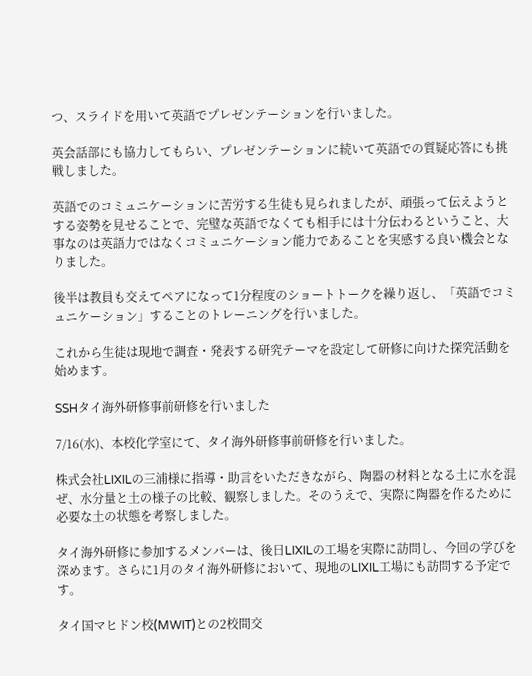つ、スライドを用いて英語でプレゼンテーションを行いました。

英会話部にも協力してもらい、プレゼンテーションに続いて英語での質疑応答にも挑戦しました。

英語でのコミュニケーションに苦労する生徒も見られましたが、頑張って伝えようとする姿勢を見せることで、完璧な英語でなくても相手には十分伝わるということ、大事なのは英語力ではなくコミュニケーション能力であることを実感する良い機会となりました。

後半は教員も交えてペアになって1分程度のショートトークを繰り返し、「英語でコミュニケーション」することのトレーニングを行いました。

これから生徒は現地で調査・発表する研究テーマを設定して研修に向けた探究活動を始めます。

SSHタイ海外研修事前研修を行いました

7/16(水)、本校化学室にて、タイ海外研修事前研修を行いました。

株式会社LIXILの三浦様に指導・助言をいただきながら、陶器の材料となる土に水を混ぜ、水分量と土の様子の比較、観察しました。そのうえで、実際に陶器を作るために必要な土の状態を考察しました。

タイ海外研修に参加するメンバーは、後日LIXILの工場を実際に訪問し、今回の学びを深めます。さらに1月のタイ海外研修において、現地のLIXIL工場にも訪問する予定です。

タイ国マヒドン校(MWIT)との2校間交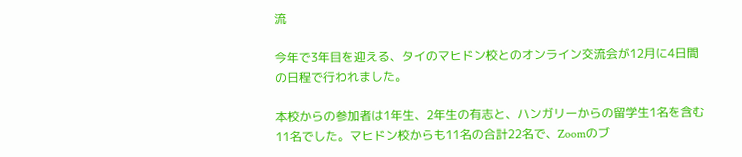流

今年で3年目を迎える、タイのマヒドン校とのオンライン交流会が12月に4日間の日程で行われました。

本校からの参加者は1年生、2年生の有志と、ハンガリーからの留学生1名を含む11名でした。マヒドン校からも11名の合計22名で、Zoomのブ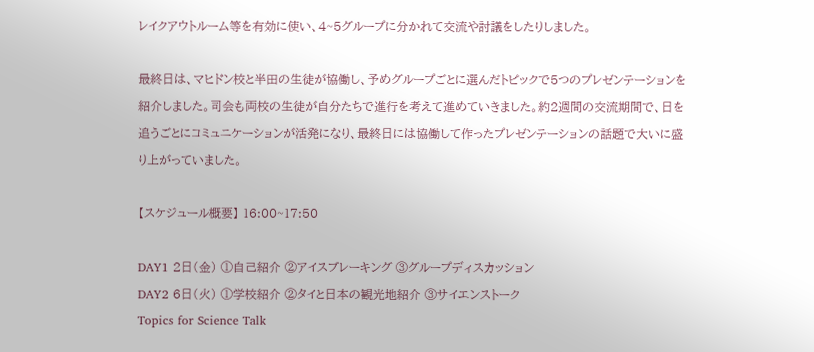レイクアウトルーム等を有効に使い、4~5グループに分かれて交流や討議をしたりしました。

最終日は、マヒドン校と半田の生徒が協働し、予めグループごとに選んだトピックで5つのプレゼンテーションを紹介しました。司会も両校の生徒が自分たちで進行を考えて進めていきました。約2週間の交流期間で、日を追うごとにコミュニケーションが活発になり、最終日には協働して作ったプレゼンテーションの話題で大いに盛り上がっていました。

【スケジュール概要】 16:00~17:50

DAY1 2日(金) ①自己紹介 ②アイスブレーキング ③グループディスカッション
DAY2 6日(火) ①学校紹介 ②タイと日本の観光地紹介 ③サイエンストーク
Topics for Science Talk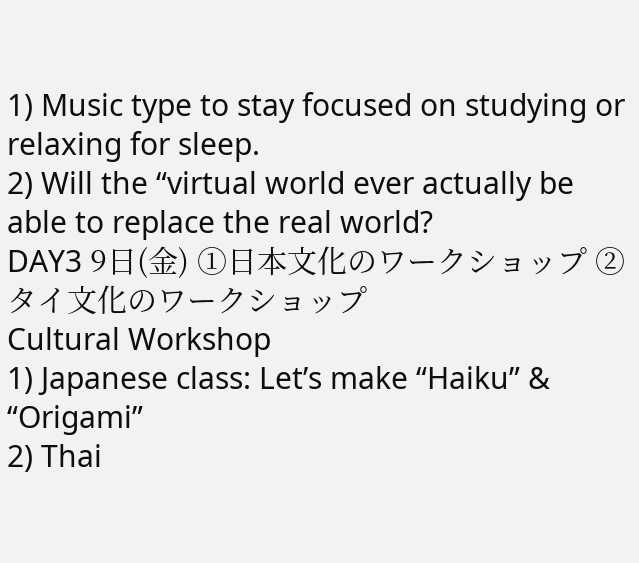1) Music type to stay focused on studying or relaxing for sleep.
2) Will the “virtual world ever actually be able to replace the real world?
DAY3 9日(金) ①日本文化のワークショップ ②タイ文化のワークショップ
Cultural Workshop
1) Japanese class: Let’s make “Haiku” & “Origami”
2) Thai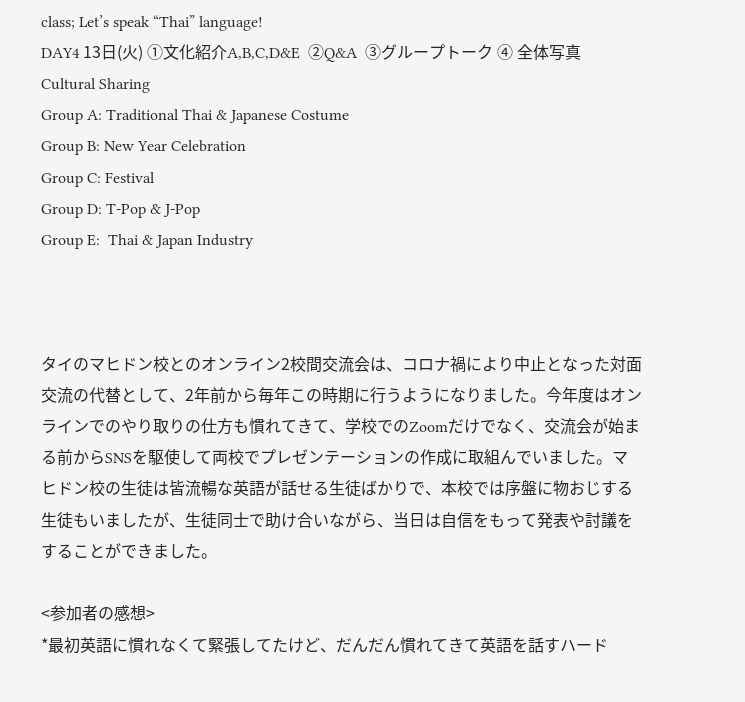class; Let’s speak “Thai” language!
DAY4 13日(火) ①文化紹介A,B,C,D&E  ②Q&A  ③グループトーク ④ 全体写真
Cultural Sharing
Group A: Traditional Thai & Japanese Costume
Group B: New Year Celebration
Group C: Festival
Group D: T-Pop & J-Pop
Group E:  Thai & Japan Industry



タイのマヒドン校とのオンライン2校間交流会は、コロナ禍により中止となった対面交流の代替として、2年前から毎年この時期に行うようになりました。今年度はオンラインでのやり取りの仕方も慣れてきて、学校でのZoomだけでなく、交流会が始まる前からSNSを駆使して両校でプレゼンテーションの作成に取組んでいました。マヒドン校の生徒は皆流暢な英語が話せる生徒ばかりで、本校では序盤に物おじする生徒もいましたが、生徒同士で助け合いながら、当日は自信をもって発表や討議をすることができました。

<参加者の感想>
*最初英語に慣れなくて緊張してたけど、だんだん慣れてきて英語を話すハード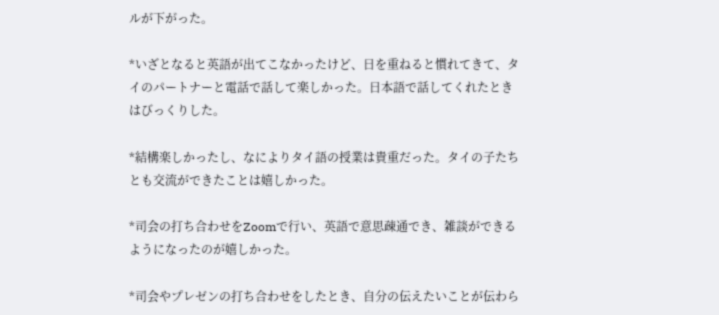ルが下がった。

*いざとなると英語が出てこなかったけど、日を重ねると慣れてきて、タイのパートナーと電話で話して楽しかった。日本語で話してくれたときはびっくりした。

*結構楽しかったし、なによりタイ語の授業は貴重だった。タイの子たちとも交流ができたことは嬉しかった。

*司会の打ち合わせをZoomで行い、英語で意思疎通でき、雑談ができるようになったのが嬉しかった。

*司会やプレゼンの打ち合わせをしたとき、自分の伝えたいことが伝わら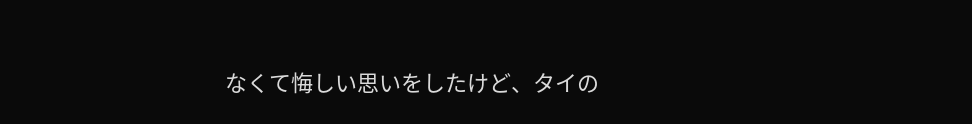なくて悔しい思いをしたけど、タイの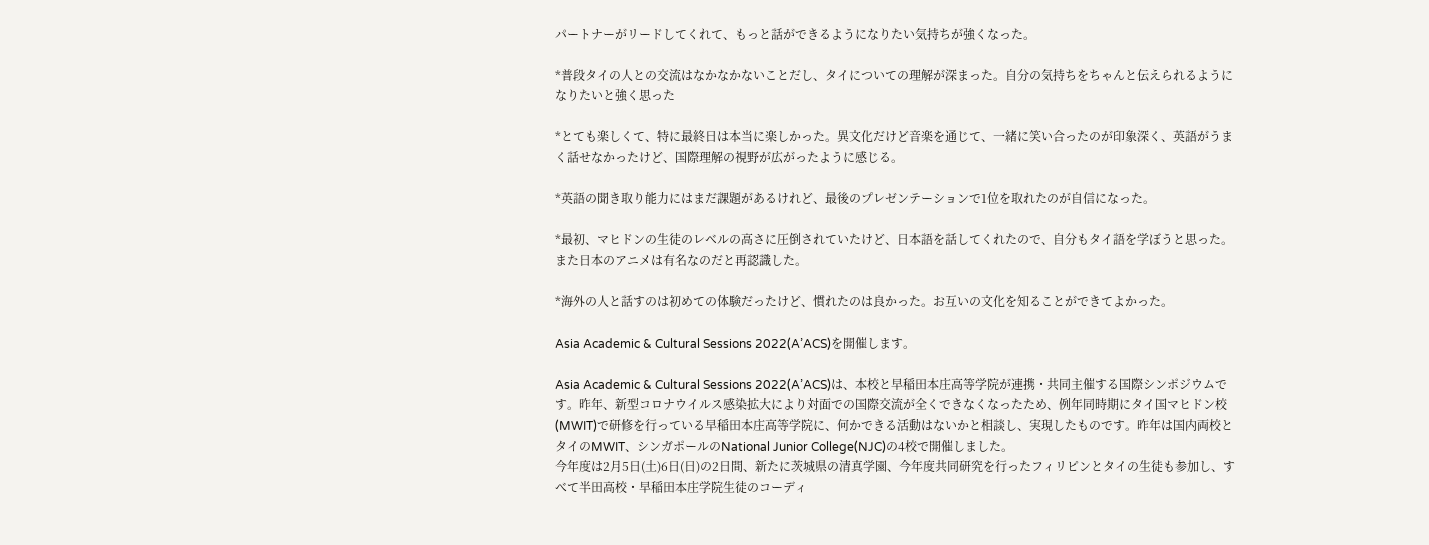パートナーがリードしてくれて、もっと話ができるようになりたい気持ちが強くなった。

*普段タイの人との交流はなかなかないことだし、タイについての理解が深まった。自分の気持ちをちゃんと伝えられるようになりたいと強く思った

*とても楽しくて、特に最終日は本当に楽しかった。異文化だけど音楽を通じて、一緒に笑い合ったのが印象深く、英語がうまく話せなかったけど、国際理解の視野が広がったように感じる。

*英語の聞き取り能力にはまだ課題があるけれど、最後のプレゼンテーションで1位を取れたのが自信になった。

*最初、マヒドンの生徒のレベルの高さに圧倒されていたけど、日本語を話してくれたので、自分もタイ語を学ぼうと思った。また日本のアニメは有名なのだと再認識した。

*海外の人と話すのは初めての体験だったけど、慣れたのは良かった。お互いの文化を知ることができてよかった。

Asia Academic & Cultural Sessions 2022(A’ACS)を開催します。

Asia Academic & Cultural Sessions 2022(A’ACS)は、本校と早稲田本庄高等学院が連携・共同主催する国際シンポジウムです。昨年、新型コロナウイルス感染拡大により対面での国際交流が全くできなくなったため、例年同時期にタイ国マヒドン校(MWIT)で研修を行っている早稲田本庄高等学院に、何かできる活動はないかと相談し、実現したものです。昨年は国内両校とタイのMWIT、シンガポールのNational Junior College(NJC)の4校で開催しました。
今年度は2月5日(土)6日(日)の2日間、新たに茨城県の清真学園、今年度共同研究を行ったフィリピンとタイの生徒も参加し、すべて半田高校・早稲田本庄学院生徒のコーディ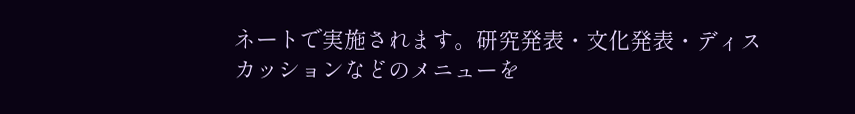ネートで実施されます。研究発表・文化発表・ディスカッションなどのメニューを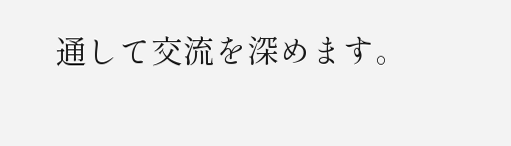通して交流を深めます。